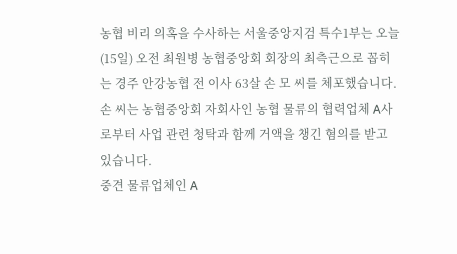농협 비리 의혹을 수사하는 서울중앙지검 특수1부는 오늘(15일) 오전 최원병 농협중앙회 회장의 최측근으로 꼽히는 경주 안강농협 전 이사 63살 손 모 씨를 체포했습니다.
손 씨는 농협중앙회 자회사인 농협 물류의 협력업체 A사로부터 사업 관련 청탁과 함께 거액을 챙긴 혐의를 받고 있습니다.
중견 물류업체인 A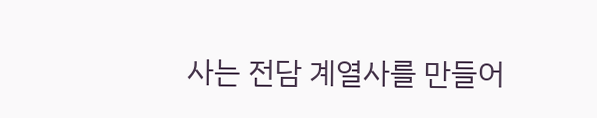사는 전담 계열사를 만들어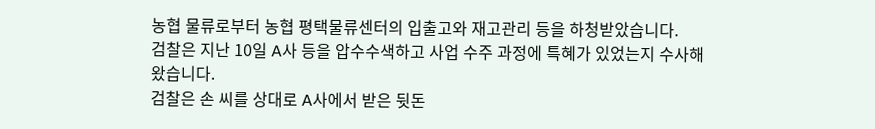농협 물류로부터 농협 평택물류센터의 입출고와 재고관리 등을 하청받았습니다.
검찰은 지난 10일 A사 등을 압수수색하고 사업 수주 과정에 특혜가 있었는지 수사해 왔습니다.
검찰은 손 씨를 상대로 A사에서 받은 뒷돈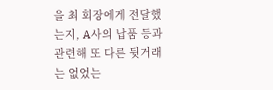을 최 회장에게 전달했는지, A사의 납품 등과 관련해 또 다른 뒷거래는 없었는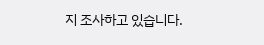지 조사하고 있습니다.